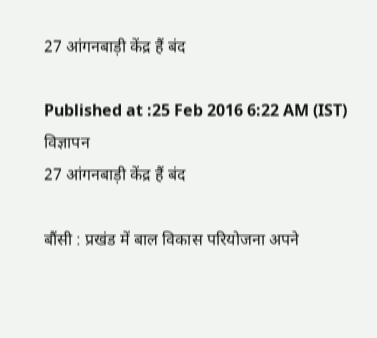27 आंगनबाड़ी केंद्र हैं बंद

Published at :25 Feb 2016 6:22 AM (IST)
विज्ञापन
27 आंगनबाड़ी केंद्र हैं बंद

बौंसी : प्रखंड में बाल विकास परियोजना अपने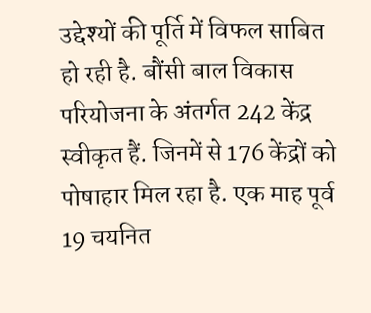उद्देश्यों की पूर्ति में विफल साबित हो रही है. बौंसी बाल विकास परियोजना के अंतर्गत 242 केंद्र स्वीकृत हैं. जिनमें से 176 केंद्रों को पोषाहार मिल रहा है. एक माह पूर्व 19 चयनित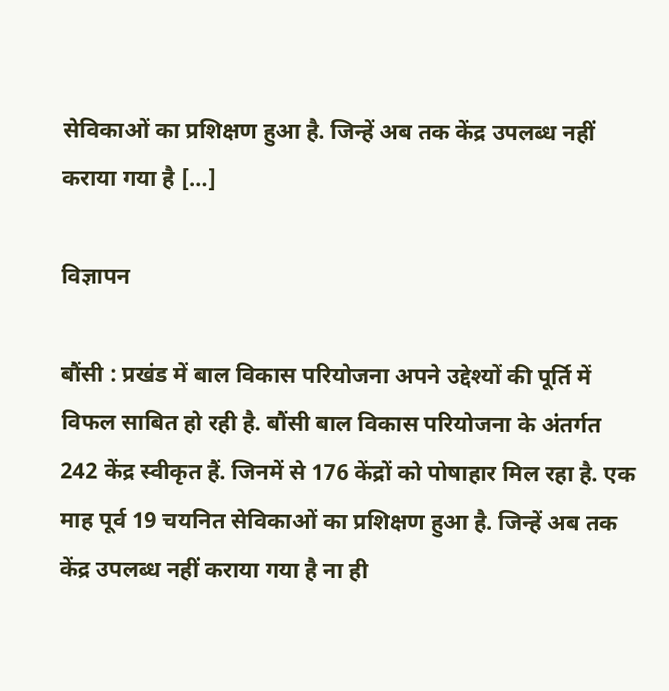सेविकाओं का प्रशिक्षण हुआ है. जिन्हें अब तक केंद्र उपलब्ध नहीं कराया गया है […]

विज्ञापन

बौंसी : प्रखंड में बाल विकास परियोजना अपने उद्देश्यों की पूर्ति में विफल साबित हो रही है. बौंसी बाल विकास परियोजना के अंतर्गत 242 केंद्र स्वीकृत हैं. जिनमें से 176 केंद्रों को पोषाहार मिल रहा है. एक माह पूर्व 19 चयनित सेविकाओं का प्रशिक्षण हुआ है. जिन्हें अब तक केंद्र उपलब्ध नहीं कराया गया है ना ही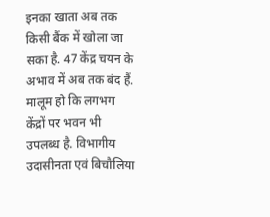इनका खाता अब तक किसी बैंक में खोला जा सका है. 47 केंद्र चयन के अभाव में अब तक बंद हैं. मालूम हो कि लगभग केंद्रों पर भवन भी उपलब्ध है. विभागीय उदासीनता एवं बिचौलिया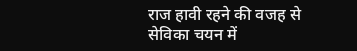राज हावी रहने की वजह से सेविका चयन में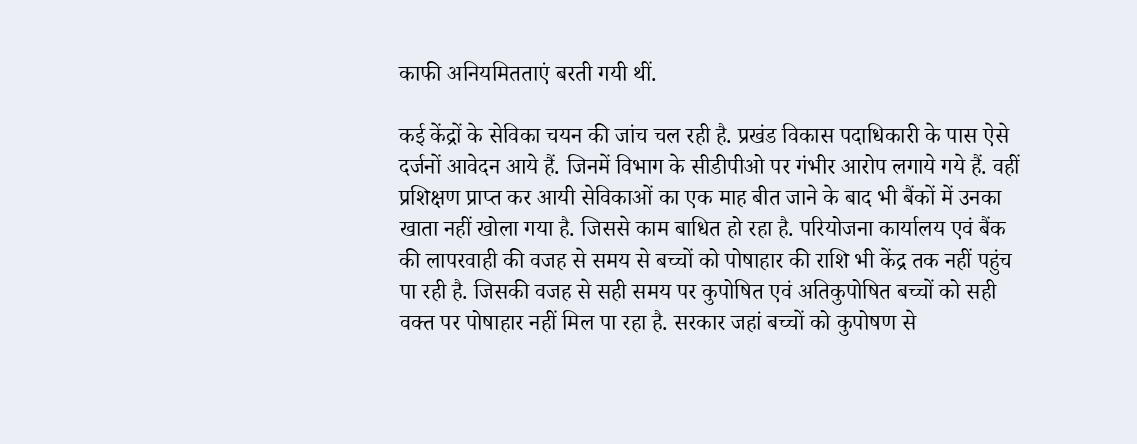काफी अनियमितताएं बरती गयी थीं.

कई केंद्रों के सेविका चयन की जांच चल रही है. प्रखंड विकास पदाधिकारी के पास ऐसे दर्जनों आवेदन आये हैं. जिनमें विभाग के सीडीपीओ पर गंभीर आरोप लगाये गये हैं. वहीं प्रशिक्षण प्राप्त कर आयी सेविकाओं का एक माह बीत जाने के बाद भी बैंकों में उनका खाता नहीं खोला गया है. जिससे काम बाधित हो रहा है. परियोजना कार्यालय एवं बैंक की लापरवाही की वजह से समय से बच्चों को पोषाहार की राशि भी केंद्र तक नहीं पहुंच पा रही है. जिसकी वजह से सही समय पर कुपोषित एवं अतिकुपोषित बच्चों को सही वक्त पर पोषाहार नहीं मिल पा रहा है. सरकार जहां बच्चों को कुपोषण से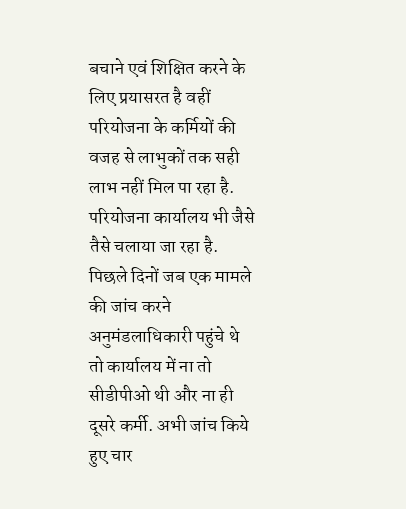बचाने एवं शिक्षित करने के लिए प्रयासरत है वहीं परियोजना के कर्मियों की वजह से लाभुकों तक सही लाभ नहीं मिल पा रहा है. परियोजना कार्यालय भी जैसे तैसे चलाया जा रहा है. पिछले दिनों जब एक मामले की जांच करने अनुमंडलाधिकारी पहुंचे थे तो कार्यालय में ना तो सीडीपीओ थी और ना ही दूसरे कर्मी. अभी जांच किये हुए चार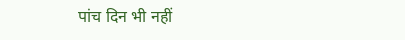पांच दिन भी नहीं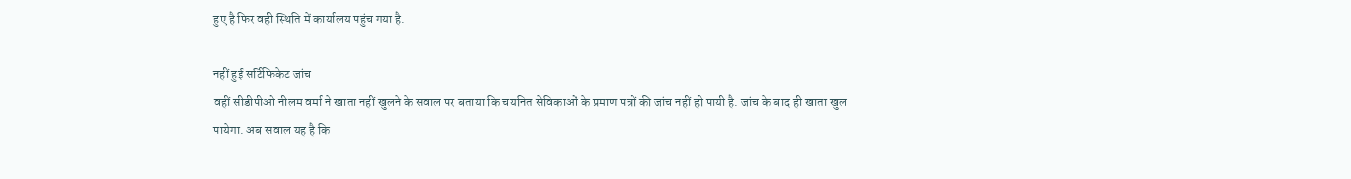हुए है फिर वही स्थिति में कार्यालय पहुंच गया है.

नहीं हुई सर्टिफिकेट जांच
वहीं सीडीपीओ नीलम वर्मा ने खाता नहीं खुलने के सवाल पर बताया कि चयनित सेविकाओं के प्रमाण पत्रों की जांच नहीं हो पायी है. जांच के बाद ही खाता खुल पायेगा. अब सवाल यह है कि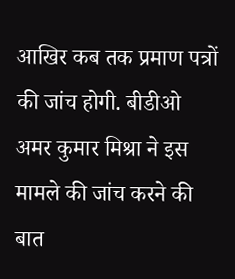आखिर कब तक प्रमाण पत्रों की जांच होगी. बीडीओ अमर कुमार मिश्रा ने इस मामले की जांच करने की बात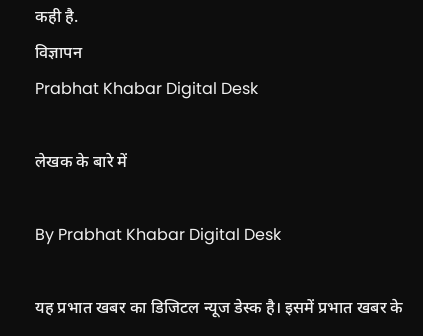कही है.
विज्ञापन
Prabhat Khabar Digital Desk

लेखक के बारे में

By Prabhat Khabar Digital Desk

यह प्रभात खबर का डिजिटल न्यूज डेस्क है। इसमें प्रभात खबर के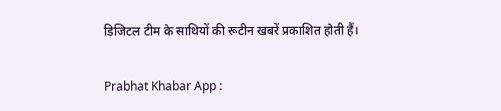डिजिटल टीम के साथियों की रूटीन खबरें प्रकाशित होती हैं।

Prabhat Khabar App :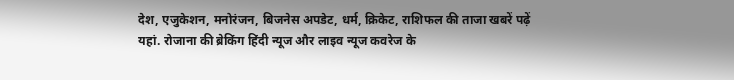देश, एजुकेशन, मनोरंजन, बिजनेस अपडेट, धर्म, क्रिकेट, राशिफल की ताजा खबरें पढ़ें यहां. रोजाना की ब्रेकिंग हिंदी न्यूज और लाइव न्यूज कवरेज के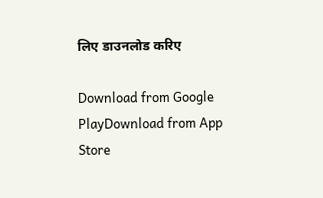लिए डाउनलोड करिए

Download from Google PlayDownload from App Store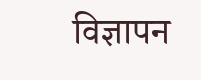विज्ञापन